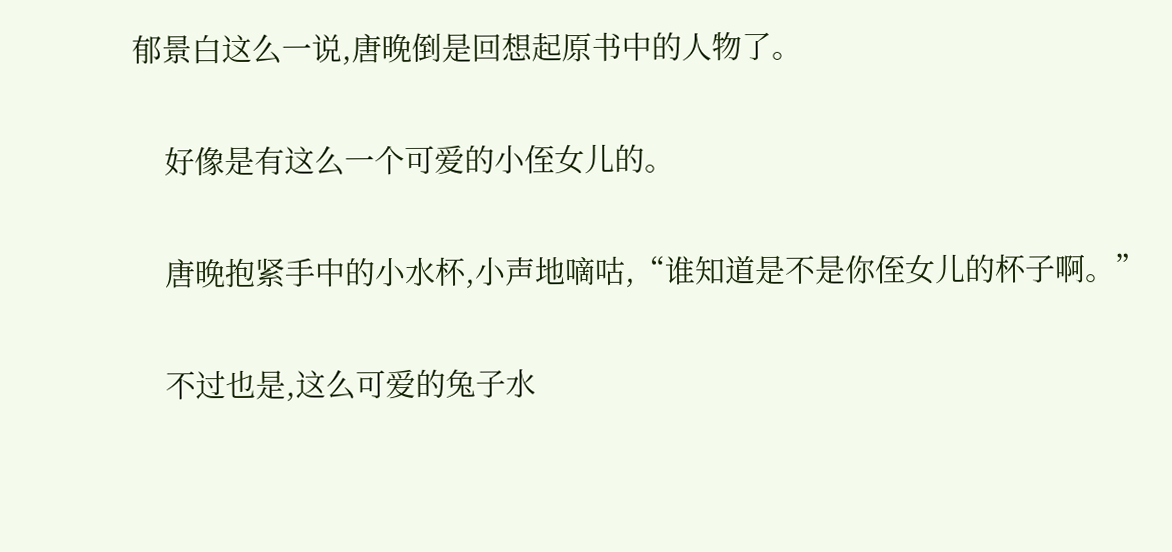郁景白这么一说,唐晚倒是回想起原书中的人物了。

    好像是有这么一个可爱的小侄女儿的。

    唐晚抱紧手中的小水杯,小声地嘀咕,“谁知道是不是你侄女儿的杯子啊。”

    不过也是,这么可爱的兔子水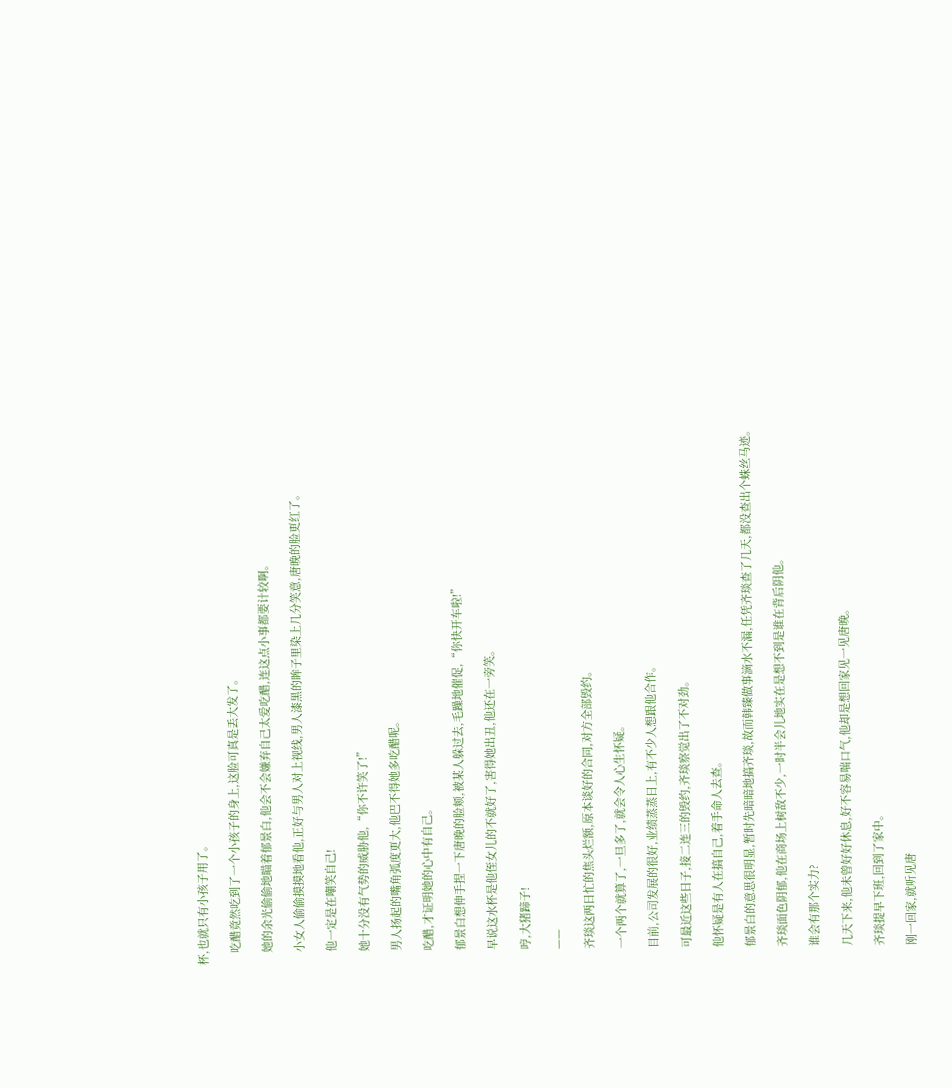杯,也就只有小孩子用了。

    吃醋竟然吃到了一个小孩子的身上,这脸可真是丢大发了。

    她的余光偷偷地瞄着郁景白,他会不会嫌弃自己太爱吃醋,连这点小事都要计较啊。

    小女人偷偷摸摸地看他,正好与男人对上视线,男人漆黑的眸子里染上几分笑意,唐晚的脸更红了。

    他一定是在嘲笑自己!

    她十分没有气势的威胁他,“你不许笑了!”

    男人扬起的嘴角弧度更大,他巴不得她多吃醋呢。

    吃醋,才证明她的心中有自己。

    郁景白想伸手捏一下唐晚的脸颊,被某人躲过去,毛躁地催促,“你快开车啦!”

    早说这水杯是他侄女儿的不就好了,害得她出丑,他还在一旁笑。

    哼,大猪蹄子!

    ——

    齐琰这两日忙的焦头烂额,原本谈好的合同,对方全部毁约。

    一个两个就算了,一旦多了,就会令人心生怀疑。

    目前,公司发展的很好,业绩蒸蒸日上,有不少人想跟他合作。

    可最近这些日子,接二连三的毁约,齐琰察觉出了不对劲。

    他怀疑是有人在搞自己,着手命人去查。

    郁景白的意思很明显,暂时先暗暗地搞齐琰,故而韩臻做事滴水不漏,任凭齐琰查了几天,都没查出个蛛丝马迹。

    齐琰面色阴郁,他在商场上树敌不少,一时半会儿地实在是想不到是谁在背后阴他。

    谁会有那个实力?

    几天下来,他未曾好好休息,好不容易喘口气,他却是想回家见一见唐晚。

    齐琰提早下班,回到了家中。

    刚一回家,就听见唐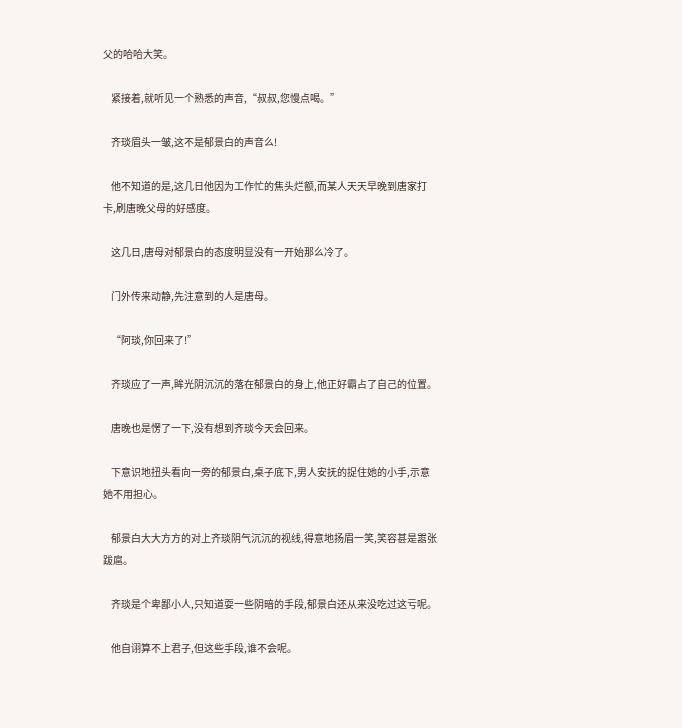父的哈哈大笑。

    紧接着,就听见一个熟悉的声音,“叔叔,您慢点喝。”

    齐琰眉头一皱,这不是郁景白的声音么!

    他不知道的是,这几日他因为工作忙的焦头烂额,而某人天天早晚到唐家打卡,刷唐晚父母的好感度。

    这几日,唐母对郁景白的态度明显没有一开始那么冷了。

    门外传来动静,先注意到的人是唐母。

    “阿琰,你回来了!”

    齐琰应了一声,眸光阴沉沉的落在郁景白的身上,他正好霸占了自己的位置。

    唐晚也是愣了一下,没有想到齐琰今天会回来。

    下意识地扭头看向一旁的郁景白,桌子底下,男人安抚的捉住她的小手,示意她不用担心。

    郁景白大大方方的对上齐琰阴气沉沉的视线,得意地扬眉一笑,笑容甚是嚣张跋扈。

    齐琰是个卑鄙小人,只知道耍一些阴暗的手段,郁景白还从来没吃过这亏呢。

    他自诩算不上君子,但这些手段,谁不会呢。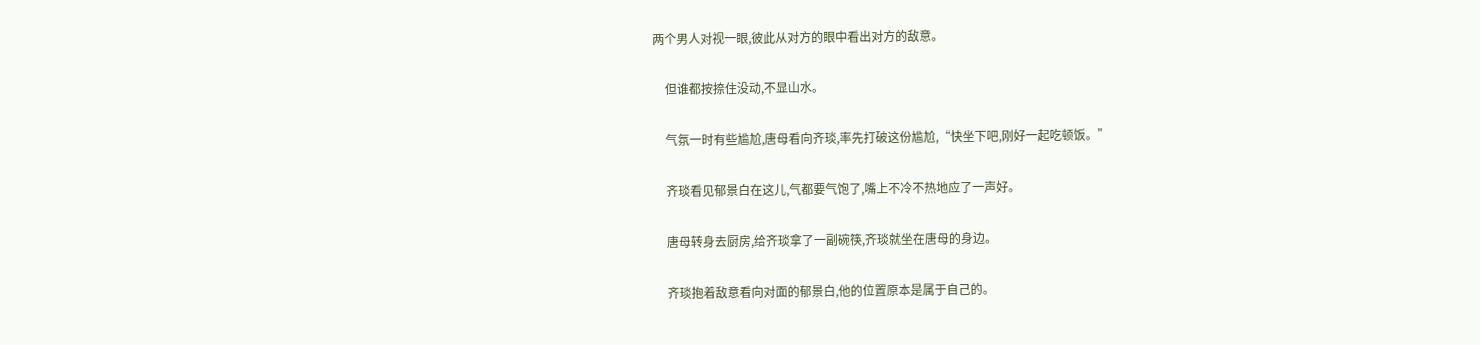两个男人对视一眼,彼此从对方的眼中看出对方的敌意。

    但谁都按捺住没动,不显山水。

    气氛一时有些尴尬,唐母看向齐琰,率先打破这份尴尬,“快坐下吧,刚好一起吃顿饭。”

    齐琰看见郁景白在这儿,气都要气饱了,嘴上不冷不热地应了一声好。

    唐母转身去厨房,给齐琰拿了一副碗筷,齐琰就坐在唐母的身边。

    齐琰抱着敌意看向对面的郁景白,他的位置原本是属于自己的。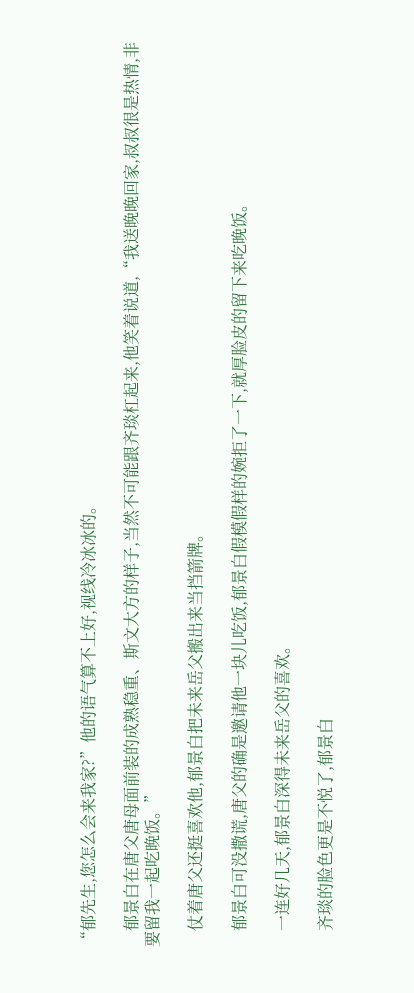“郁先生,您怎么会来我家?”他的语气算不上好,视线冷冰冰的。

    郁景白在唐父唐母面前装的成熟稳重、斯文大方的样子,当然不可能跟齐琰杠起来,他笑着说道,“我送晚晚回家,叔叔很是热情,非要留我一起吃晚饭。”

    仗着唐父还挺喜欢他,郁景白把未来岳父搬出来当挡箭牌。

    郁景白可没撒谎,唐父的确是邀请他一块儿吃饭,郁景白假模假样的婉拒了一下,就厚脸皮的留下来吃晚饭。

    一连好几天,郁景白深得未来岳父的喜欢。

    齐琰的脸色更是不悦了,郁景白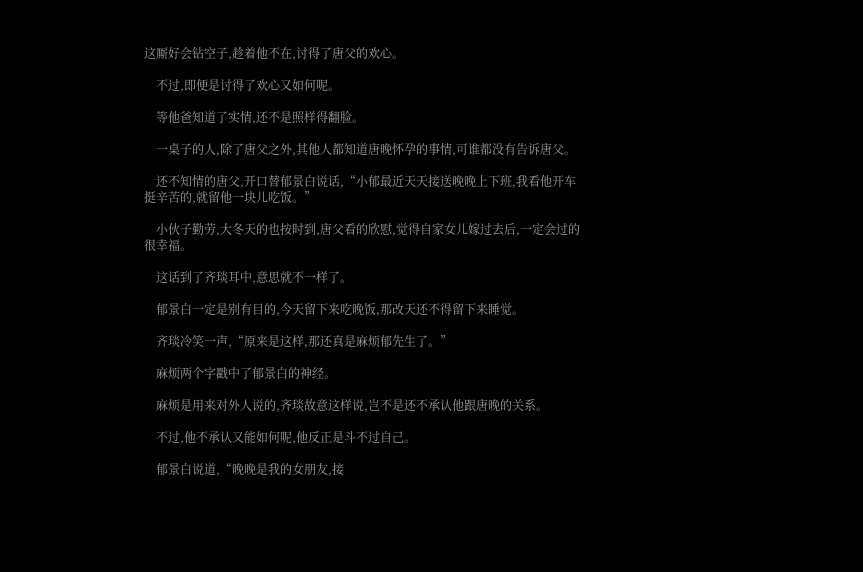这厮好会钻空子,趁着他不在,讨得了唐父的欢心。

    不过,即便是讨得了欢心又如何呢。

    等他爸知道了实情,还不是照样得翻脸。

    一桌子的人,除了唐父之外,其他人都知道唐晚怀孕的事情,可谁都没有告诉唐父。

    还不知情的唐父,开口替郁景白说话,“小郁最近天天接送晚晚上下班,我看他开车挺辛苦的,就留他一块儿吃饭。”

    小伙子勤劳,大冬天的也按时到,唐父看的欣慰,觉得自家女儿嫁过去后,一定会过的很幸福。

    这话到了齐琰耳中,意思就不一样了。

    郁景白一定是别有目的,今天留下来吃晚饭,那改天还不得留下来睡觉。

    齐琰冷笑一声,“原来是这样,那还真是麻烦郁先生了。”

    麻烦两个字戳中了郁景白的神经。

    麻烦是用来对外人说的,齐琰故意这样说,岂不是还不承认他跟唐晚的关系。

    不过,他不承认又能如何呢,他反正是斗不过自己。

    郁景白说道,“晚晚是我的女朋友,接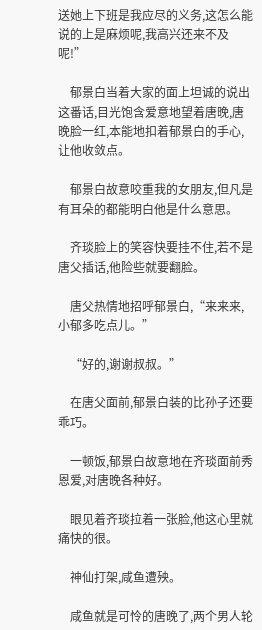送她上下班是我应尽的义务,这怎么能说的上是麻烦呢,我高兴还来不及呢!”

    郁景白当着大家的面上坦诚的说出这番话,目光饱含爱意地望着唐晚,唐晚脸一红,本能地扣着郁景白的手心,让他收敛点。

    郁景白故意咬重我的女朋友,但凡是有耳朵的都能明白他是什么意思。

    齐琰脸上的笑容快要挂不住,若不是唐父插话,他险些就要翻脸。

    唐父热情地招呼郁景白,“来来来,小郁多吃点儿。”

    “好的,谢谢叔叔。”

    在唐父面前,郁景白装的比孙子还要乖巧。

    一顿饭,郁景白故意地在齐琰面前秀恩爱,对唐晚各种好。

    眼见着齐琰拉着一张脸,他这心里就痛快的很。

    神仙打架,咸鱼遭殃。

    咸鱼就是可怜的唐晚了,两个男人轮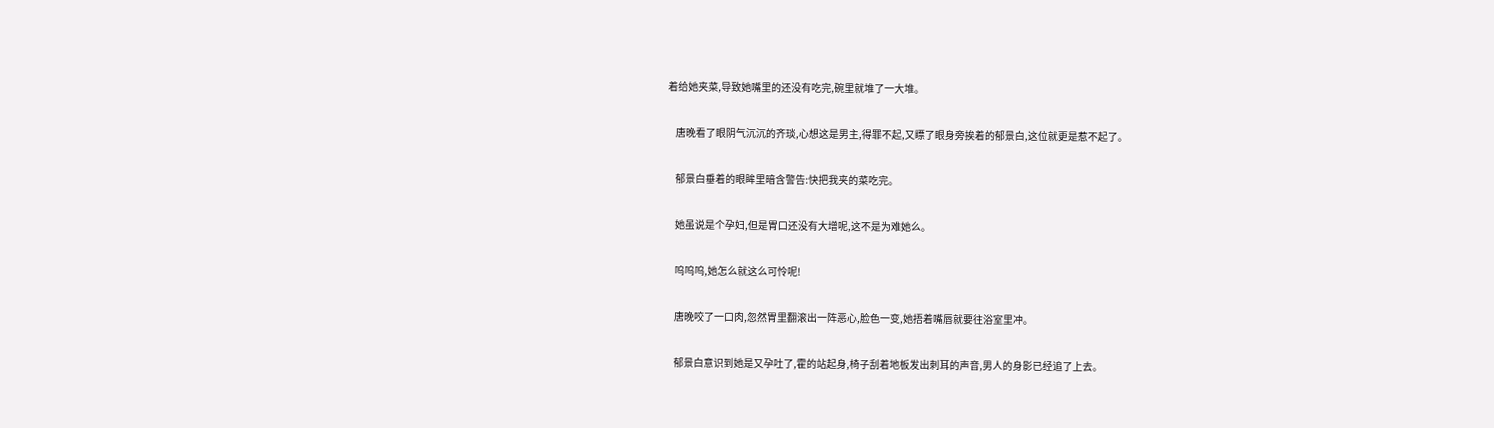着给她夹菜,导致她嘴里的还没有吃完,碗里就堆了一大堆。

    唐晚看了眼阴气沉沉的齐琰,心想这是男主,得罪不起,又瞟了眼身旁挨着的郁景白,这位就更是惹不起了。

    郁景白垂着的眼眸里暗含警告:快把我夹的菜吃完。

    她虽说是个孕妇,但是胃口还没有大增呢,这不是为难她么。

    呜呜呜,她怎么就这么可怜呢!

    唐晚咬了一口肉,忽然胃里翻滚出一阵恶心,脸色一变,她捂着嘴唇就要往浴室里冲。

    郁景白意识到她是又孕吐了,霍的站起身,椅子刮着地板发出刺耳的声音,男人的身影已经追了上去。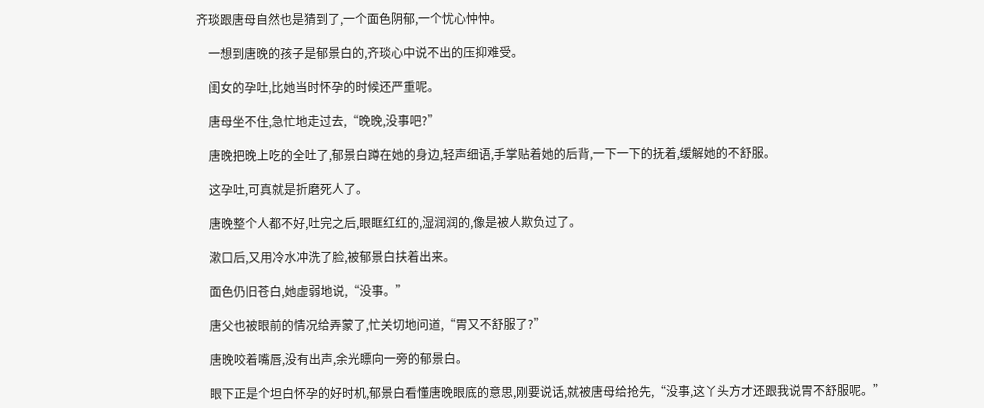齐琰跟唐母自然也是猜到了,一个面色阴郁,一个忧心忡忡。

    一想到唐晚的孩子是郁景白的,齐琰心中说不出的压抑难受。

    闺女的孕吐,比她当时怀孕的时候还严重呢。

    唐母坐不住,急忙地走过去,“晚晚,没事吧?”

    唐晚把晚上吃的全吐了,郁景白蹲在她的身边,轻声细语,手掌贴着她的后背,一下一下的抚着,缓解她的不舒服。

    这孕吐,可真就是折磨死人了。

    唐晚整个人都不好,吐完之后,眼眶红红的,湿润润的,像是被人欺负过了。

    漱口后,又用冷水冲洗了脸,被郁景白扶着出来。

    面色仍旧苍白,她虚弱地说,“没事。”

    唐父也被眼前的情况给弄蒙了,忙关切地问道,“胃又不舒服了?”

    唐晚咬着嘴唇,没有出声,余光瞟向一旁的郁景白。

    眼下正是个坦白怀孕的好时机,郁景白看懂唐晚眼底的意思,刚要说话,就被唐母给抢先,“没事,这丫头方才还跟我说胃不舒服呢。”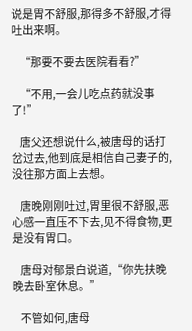说是胃不舒服,那得多不舒服,才得吐出来啊。

    “那要不要去医院看看?”

    “不用,一会儿吃点药就没事了!”

    唐父还想说什么,被唐母的话打岔过去,他到底是相信自己妻子的,没往那方面上去想。

    唐晚刚刚吐过,胃里很不舒服,恶心感一直压不下去,见不得食物,更是没有胃口。

    唐母对郁景白说道,“你先扶晚晚去卧室休息。”

    不管如何,唐母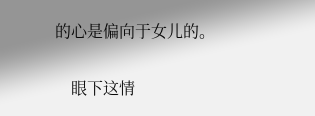的心是偏向于女儿的。

    眼下这情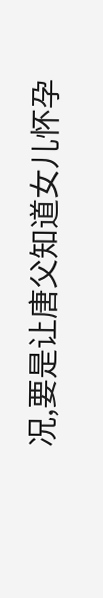况,要是让唐父知道女儿怀孕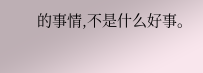的事情,不是什么好事。